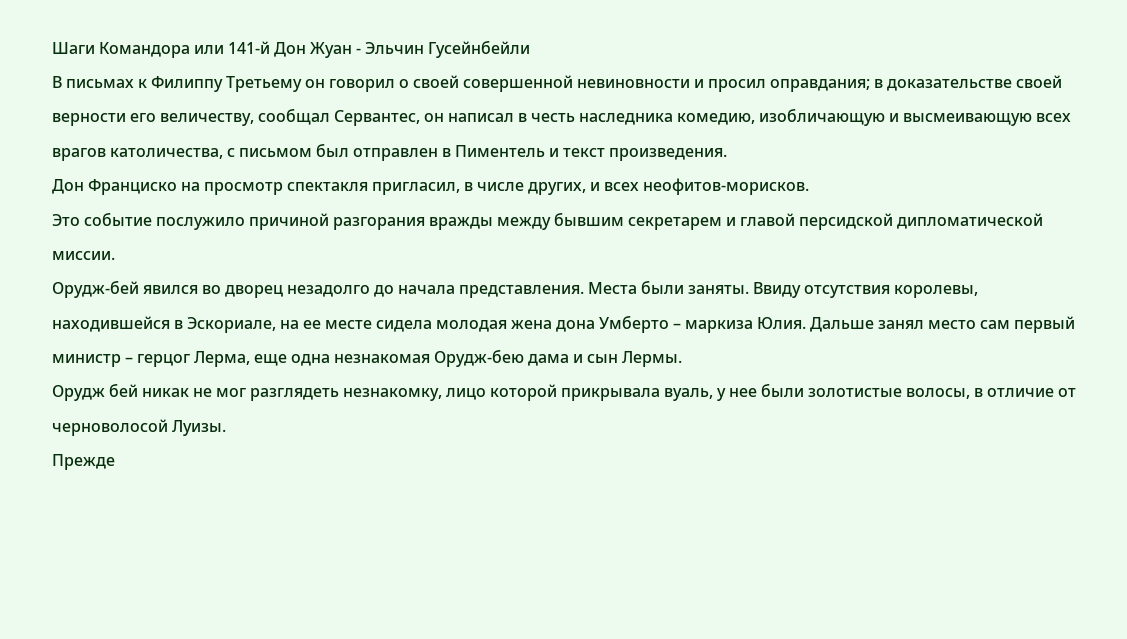Шаги Командора или 141-й Дон Жуан - Эльчин Гусейнбейли
В письмах к Филиппу Третьему он говорил о своей совершенной невиновности и просил оправдания; в доказательстве своей верности его величеству, сообщал Сервантес, он написал в честь наследника комедию, изобличающую и высмеивающую всех врагов католичества, с письмом был отправлен в Пиментель и текст произведения.
Дон Франциско на просмотр спектакля пригласил, в числе других, и всех неофитов-морисков.
Это событие послужило причиной разгорания вражды между бывшим секретарем и главой персидской дипломатической миссии.
Орудж-бей явился во дворец незадолго до начала представления. Места были заняты. Ввиду отсутствия королевы, находившейся в Эскориале, на ее месте сидела молодая жена дона Умберто – маркиза Юлия. Дальше занял место сам первый министр – герцог Лерма, еще одна незнакомая Орудж-бею дама и сын Лермы.
Орудж бей никак не мог разглядеть незнакомку, лицо которой прикрывала вуаль, у нее были золотистые волосы, в отличие от черноволосой Луизы.
Прежде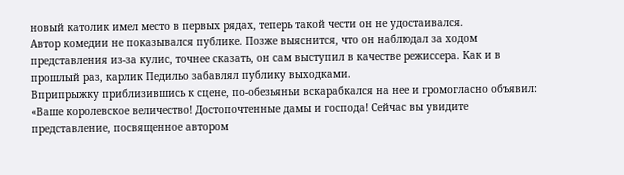новый католик имел место в первых рядах, теперь такой чести он не удостаивался.
Автор комедии не показывался публике. Позже выяснится, что он наблюдал за ходом представления из-за кулис, точнее сказать, он сам выступил в качестве режиссера. Как и в прошлый раз, карлик Педильо забавлял публику выходками.
Вприпрыжку приблизившись к сцене, по-обезьяньи вскарабкался на нее и громогласно объявил: «Ваше королевское величество! Достопочтенные дамы и господа! Сейчас вы увидите представление, посвященное автором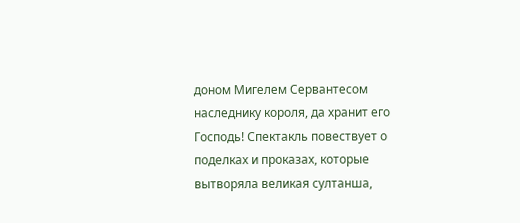доном Мигелем Сервантесом наследнику короля, да хранит его Господь! Спектакль повествует о поделках и проказах, которые вытворяла великая султанша,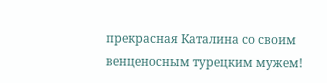прекрасная Каталина со своим венценосным турецким мужем!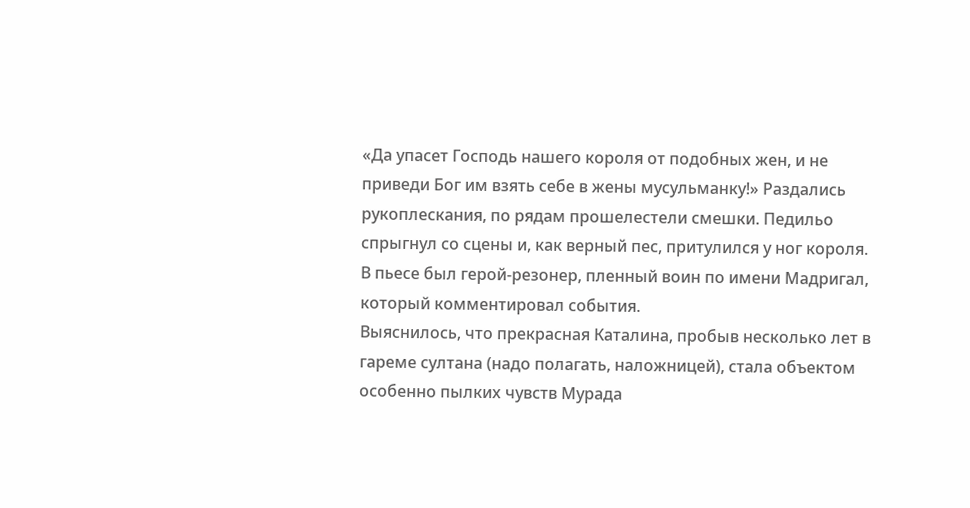«Да упасет Господь нашего короля от подобных жен, и не приведи Бог им взять себе в жены мусульманку!» Раздались рукоплескания, по рядам прошелестели смешки. Педильо спрыгнул со сцены и, как верный пес, притулился у ног короля.
В пьесе был герой-резонер, пленный воин по имени Мадригал, который комментировал события.
Выяснилось, что прекрасная Каталина, пробыв несколько лет в гареме султана (надо полагать, наложницей), стала объектом особенно пылких чувств Мурада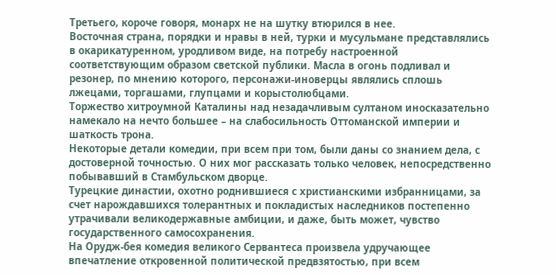Третьего, короче говоря, монарх не на шутку втюрился в нее.
Восточная страна, порядки и нравы в ней, турки и мусульмане представлялись в окарикатуренном, уродливом виде, на потребу настроенной соответствующим образом светской публики. Масла в огонь подливал и резонер, по мнению которого, персонажи-иноверцы являлись сплошь лжецами, торгашами, глупцами и корыстолюбцами.
Торжество хитроумной Каталины над незадачливым султаном иносказательно намекало на нечто большее – на слабосильность Оттоманской империи и шаткость трона.
Некоторые детали комедии, при всем при том, были даны со знанием дела, с достоверной точностью. О них мог рассказать только человек, непосредственно побывавший в Стамбульском дворце.
Турецкие династии, охотно роднившиеся с христианскими избранницами, за счет нарождавшихся толерантных и покладистых наследников постепенно утрачивали великодержавные амбиции, и даже, быть может, чувство государственного самосохранения.
На Орудж-бея комедия великого Сервантеса произвела удручающее впечатление откровенной политической предвзятостью, при всем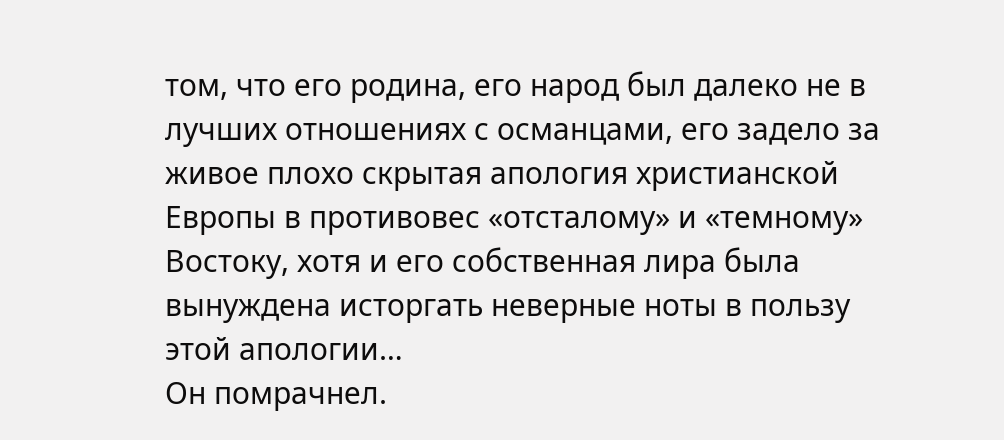том, что его родина, его народ был далеко не в лучших отношениях с османцами, его задело за живое плохо скрытая апология христианской Европы в противовес «отсталому» и «темному» Востоку, хотя и его собственная лира была вынуждена исторгать неверные ноты в пользу этой апологии…
Он помрачнел.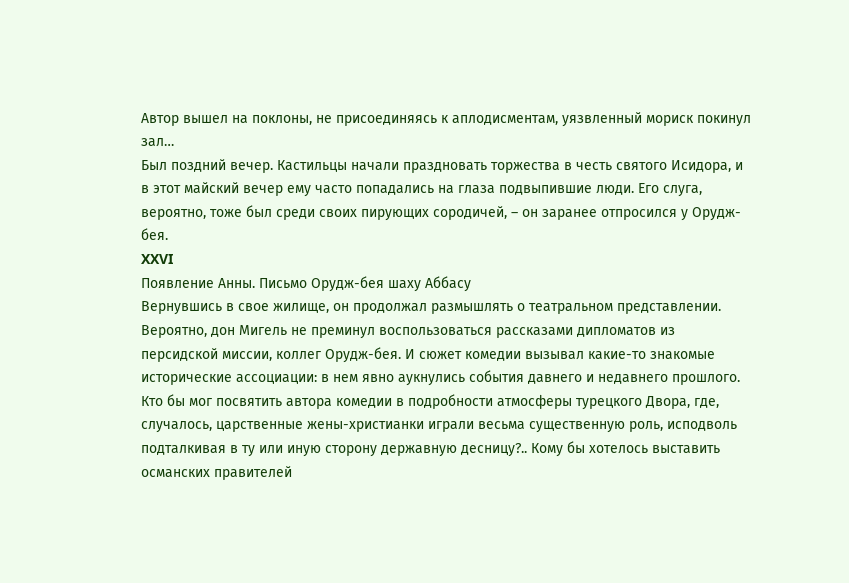Автор вышел на поклоны, не присоединяясь к аплодисментам, уязвленный мориск покинул зал…
Был поздний вечер. Кастильцы начали праздновать торжества в честь святого Исидора, и в этот майский вечер ему часто попадались на глаза подвыпившие люди. Его слуга, вероятно, тоже был среди своих пирующих сородичей, – он заранее отпросился у Орудж-бея.
XXVI
Появление Анны. Письмо Орудж-бея шаху Аббасу
Вернувшись в свое жилище, он продолжал размышлять о театральном представлении. Вероятно, дон Мигель не преминул воспользоваться рассказами дипломатов из персидской миссии, коллег Орудж-бея. И сюжет комедии вызывал какие-то знакомые исторические ассоциации: в нем явно аукнулись события давнего и недавнего прошлого.
Кто бы мог посвятить автора комедии в подробности атмосферы турецкого Двора, где, случалось, царственные жены-христианки играли весьма существенную роль, исподволь подталкивая в ту или иную сторону державную десницу?.. Кому бы хотелось выставить османских правителей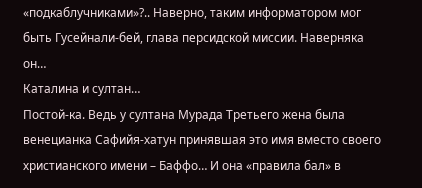«подкаблучниками»?.. Наверно, таким информатором мог быть Гусейнали-бей, глава персидской миссии. Наверняка он…
Каталина и султан…
Постой-ка. Ведь у султана Мурада Третьего жена была венецианка Сафийя-хатун принявшая это имя вместо своего христианского имени – Баффо… И она «правила бал» в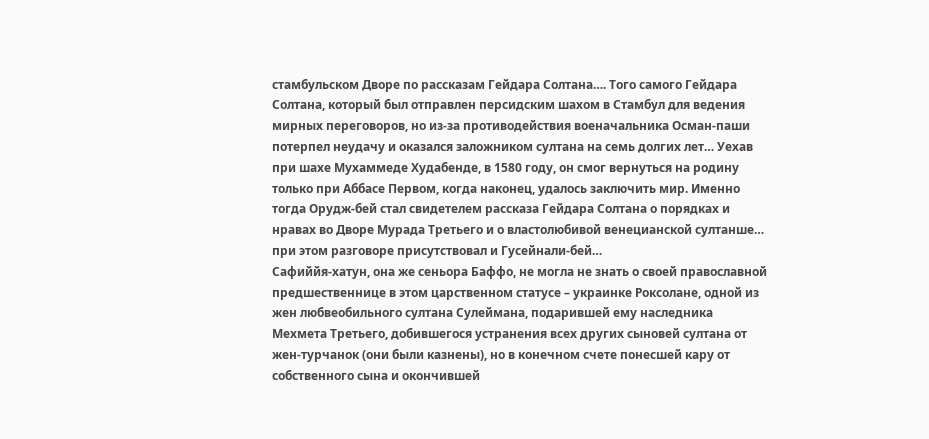стамбульском Дворе по рассказам Гейдара Солтана…. Того самого Гейдара Солтана, который был отправлен персидским шахом в Стамбул для ведения мирных переговоров, но из-за противодействия военачальника Осман-паши потерпел неудачу и оказался заложником султана на семь долгих лет… Уехав при шахе Мухаммеде Худабенде, в 1580 году, он смог вернуться на родину только при Аббасе Первом, когда наконец, удалось заключить мир. Именно тогда Орудж-бей стал свидетелем рассказа Гейдара Солтана о порядках и нравах во Дворе Мурада Третьего и о властолюбивой венецианской султанше… при этом разговоре присутствовал и Гусейнали-бей…
Сафиййя-хатун, она же сеньора Баффо, не могла не знать о своей православной предшественнице в этом царственном статусе – украинке Роксолане, одной из жен любвеобильного султана Сулеймана, подарившей ему наследника Мехмета Третьего, добившегося устранения всех других сыновей султана от жен-турчанок (они были казнены), но в конечном счете понесшей кару от собственного сына и окончившей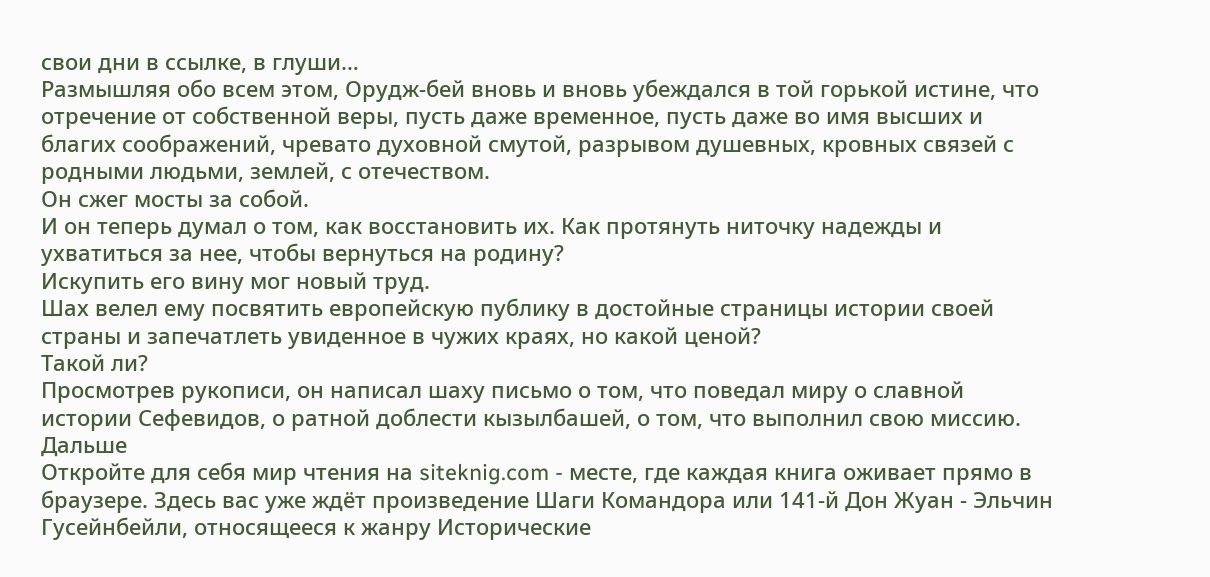свои дни в ссылке, в глуши…
Размышляя обо всем этом, Орудж-бей вновь и вновь убеждался в той горькой истине, что отречение от собственной веры, пусть даже временное, пусть даже во имя высших и благих соображений, чревато духовной смутой, разрывом душевных, кровных связей с родными людьми, землей, с отечеством.
Он сжег мосты за собой.
И он теперь думал о том, как восстановить их. Как протянуть ниточку надежды и ухватиться за нее, чтобы вернуться на родину?
Искупить его вину мог новый труд.
Шах велел ему посвятить европейскую публику в достойные страницы истории своей страны и запечатлеть увиденное в чужих краях, но какой ценой?
Такой ли?
Просмотрев рукописи, он написал шаху письмо о том, что поведал миру о славной истории Сефевидов, о ратной доблести кызылбашей, о том, что выполнил свою миссию.
Дальше
Откройте для себя мир чтения на siteknig.com - месте, где каждая книга оживает прямо в браузере. Здесь вас уже ждёт произведение Шаги Командора или 141-й Дон Жуан - Эльчин Гусейнбейли, относящееся к жанру Исторические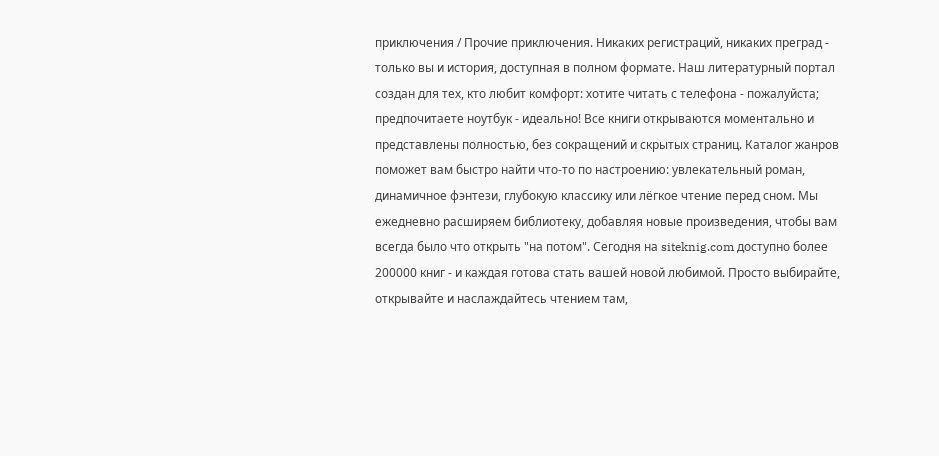приключения / Прочие приключения. Никаких регистраций, никаких преград - только вы и история, доступная в полном формате. Наш литературный портал создан для тех, кто любит комфорт: хотите читать с телефона - пожалуйста; предпочитаете ноутбук - идеально! Все книги открываются моментально и представлены полностью, без сокращений и скрытых страниц. Каталог жанров поможет вам быстро найти что-то по настроению: увлекательный роман, динамичное фэнтези, глубокую классику или лёгкое чтение перед сном. Мы ежедневно расширяем библиотеку, добавляя новые произведения, чтобы вам всегда было что открыть "на потом". Сегодня на siteknig.com доступно более 200000 книг - и каждая готова стать вашей новой любимой. Просто выбирайте, открывайте и наслаждайтесь чтением там,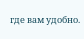где вам удобно.